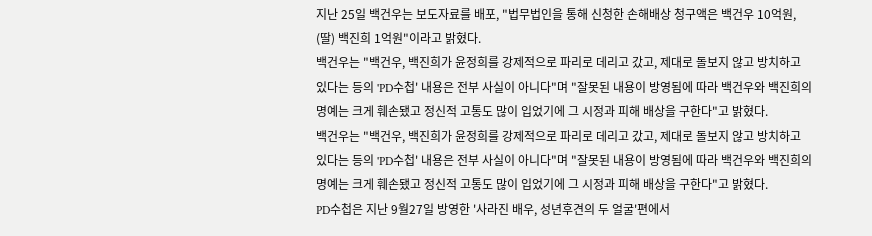지난 25일 백건우는 보도자료를 배포, "법무법인을 통해 신청한 손해배상 청구액은 백건우 10억원, (딸) 백진희 1억원"이라고 밝혔다.
백건우는 "백건우, 백진희가 윤정희를 강제적으로 파리로 데리고 갔고, 제대로 돌보지 않고 방치하고 있다는 등의 'PD수첩' 내용은 전부 사실이 아니다"며 "잘못된 내용이 방영됨에 따라 백건우와 백진희의 명예는 크게 훼손됐고 정신적 고통도 많이 입었기에 그 시정과 피해 배상을 구한다"고 밝혔다.
백건우는 "백건우, 백진희가 윤정희를 강제적으로 파리로 데리고 갔고, 제대로 돌보지 않고 방치하고 있다는 등의 'PD수첩' 내용은 전부 사실이 아니다"며 "잘못된 내용이 방영됨에 따라 백건우와 백진희의 명예는 크게 훼손됐고 정신적 고통도 많이 입었기에 그 시정과 피해 배상을 구한다"고 밝혔다.
PD수첩은 지난 9월27일 방영한 '사라진 배우, 성년후견의 두 얼굴'편에서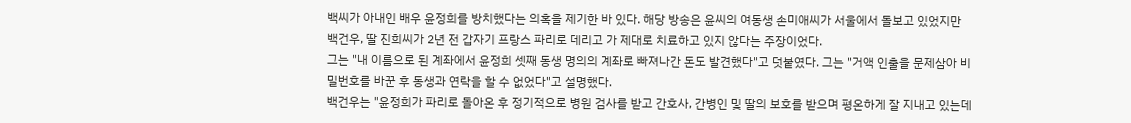백씨가 아내인 배우 윤정희를 방치했다는 의혹을 제기한 바 있다. 해당 방송은 윤씨의 여동생 손미애씨가 서울에서 돌보고 있었지만 백건우, 딸 진희씨가 2년 전 갑자기 프랑스 파리로 데리고 가 제대로 치료하고 있지 않다는 주장이었다.
그는 "내 이름으로 된 계좌에서 윤정희 셋째 동생 명의의 계좌로 빠져나간 돈도 발견했다"고 덧붙였다. 그는 "거액 인출을 문제삼아 비밀번호를 바꾼 후 동생과 연락을 할 수 없었다"고 설명했다.
백건우는 "윤정희가 파리로 돌아온 후 정기적으로 병원 검사를 받고 간호사, 간병인 및 딸의 보호를 받으며 평온하게 잘 지내고 있는데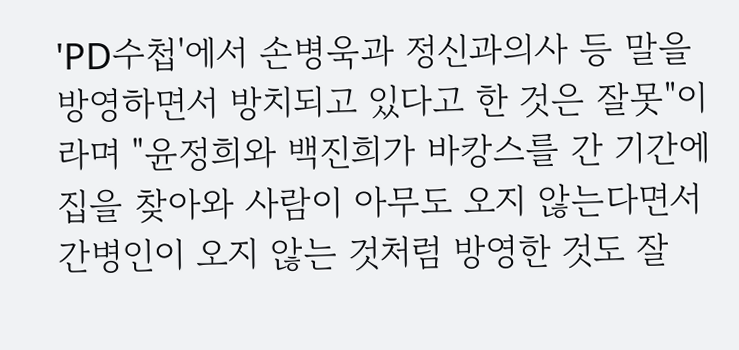'PD수첩'에서 손병욱과 정신과의사 등 말을 방영하면서 방치되고 있다고 한 것은 잘못"이라며 "윤정희와 백진희가 바캉스를 간 기간에 집을 찾아와 사람이 아무도 오지 않는다면서 간병인이 오지 않는 것처럼 방영한 것도 잘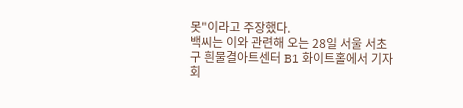못"이라고 주장했다.
백씨는 이와 관련해 오는 28일 서울 서초구 흰물결아트센터 B1 화이트홀에서 기자회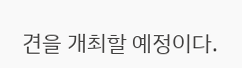견을 개최할 예정이다.